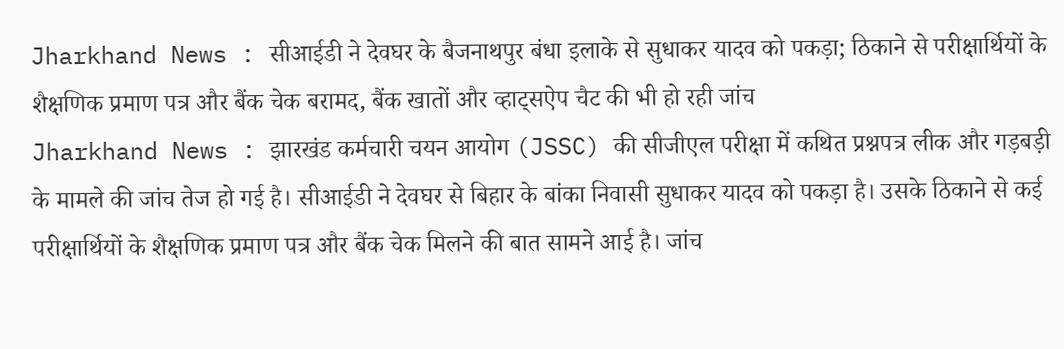Jharkhand News : सीआईडी ने देवघर के बैजनाथपुर बंधा इलाके से सुधाकर यादव को पकड़ा; ठिकाने से परीक्षार्थियों के शैक्षणिक प्रमाण पत्र और बैंक चेक बरामद, बैंक खातों और व्हाट्सऐप चैट की भी हो रही जांच
Jharkhand News : झारखंड कर्मचारी चयन आयोग (JSSC) की सीजीएल परीक्षा में कथित प्रश्नपत्र लीक और गड़बड़ी के मामले की जांच तेज हो गई है। सीआईडी ने देवघर से बिहार के बांका निवासी सुधाकर यादव को पकड़ा है। उसके ठिकाने से कई परीक्षार्थियों के शैक्षणिक प्रमाण पत्र और बैंक चेक मिलने की बात सामने आई है। जांच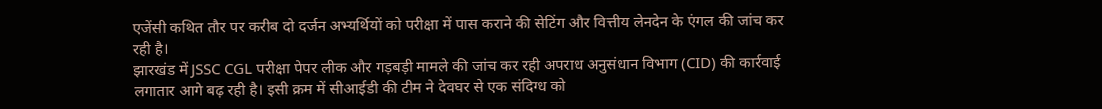एजेंसी कथित तौर पर करीब दो दर्जन अभ्यर्थियों को परीक्षा में पास कराने की सेटिंग और वित्तीय लेनदेन के एंगल की जांच कर रही है।
झारखंड में JSSC CGL परीक्षा पेपर लीक और गड़बड़ी मामले की जांच कर रही अपराध अनुसंधान विभाग (CID) की कार्रवाई लगातार आगे बढ़ रही है। इसी क्रम में सीआईडी की टीम ने देवघर से एक संदिग्ध को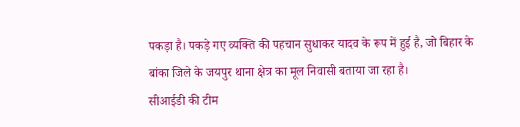पकड़ा है। पकड़े गए व्यक्ति की पहचान सुधाकर यादव के रूप में हुई है, जो बिहार के बांका जिले के जयपुर थाना क्षेत्र का मूल निवासी बताया जा रहा है।
सीआईडी की टीम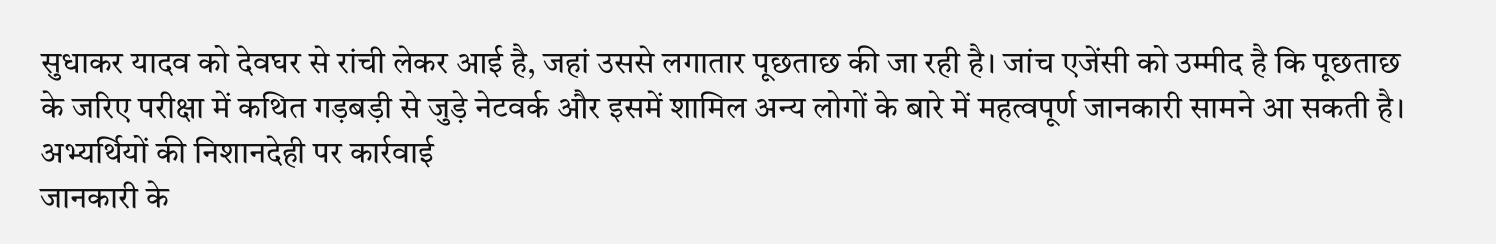सुधाकर यादव को देवघर से रांची लेकर आई है, जहां उससे लगातार पूछताछ की जा रही है। जांच एजेंसी को उम्मीद है कि पूछताछ के जरिए परीक्षा में कथित गड़बड़ी से जुड़े नेटवर्क और इसमें शामिल अन्य लोगों के बारे में महत्वपूर्ण जानकारी सामने आ सकती है।
अभ्यर्थियों की निशानदेही पर कार्रवाई
जानकारी के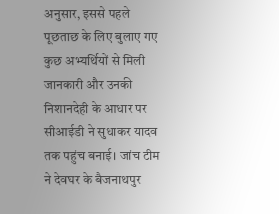अनुसार, इससे पहले पूछताछ के लिए बुलाए गए कुछ अभ्यर्थियों से मिली जानकारी और उनकी निशानदेही के आधार पर सीआईडी ने सुधाकर यादव तक पहुंच बनाई। जांच टीम ने देवघर के बैजनाथपुर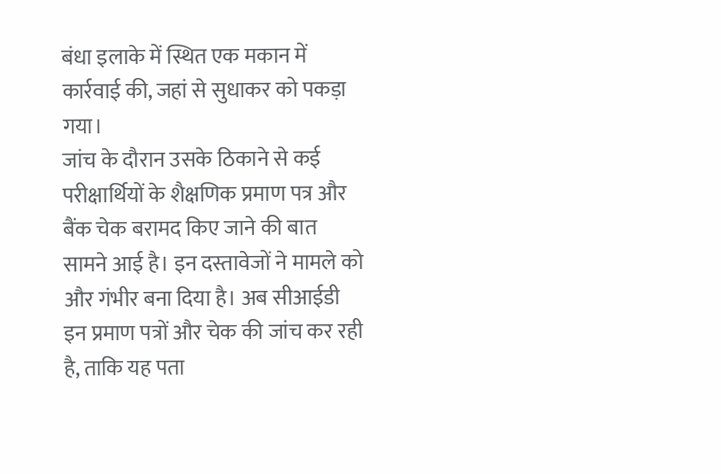बंधा इलाके में स्थित एक मकान में कार्रवाई की, जहां से सुधाकर को पकड़ा गया।
जांच के दौरान उसके ठिकाने से कई परीक्षार्थियों के शैक्षणिक प्रमाण पत्र और बैंक चेक बरामद किए जाने की बात सामने आई है। इन दस्तावेजों ने मामले को और गंभीर बना दिया है। अब सीआईडी इन प्रमाण पत्रों और चेक की जांच कर रही है, ताकि यह पता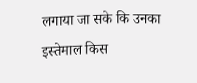लगाया जा सके कि उनका इस्तेमाल किस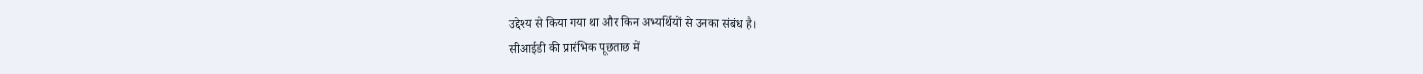उद्देश्य से किया गया था और किन अभ्यर्थियों से उनका संबंध है।
सीआईडी की प्रारंभिक पूछताछ में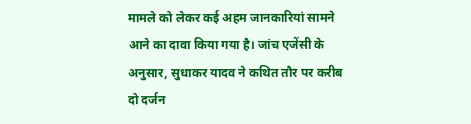मामले को लेकर कई अहम जानकारियां सामने आने का दावा किया गया है। जांच एजेंसी के अनुसार, सुधाकर यादव ने कथित तौर पर करीब दो दर्जन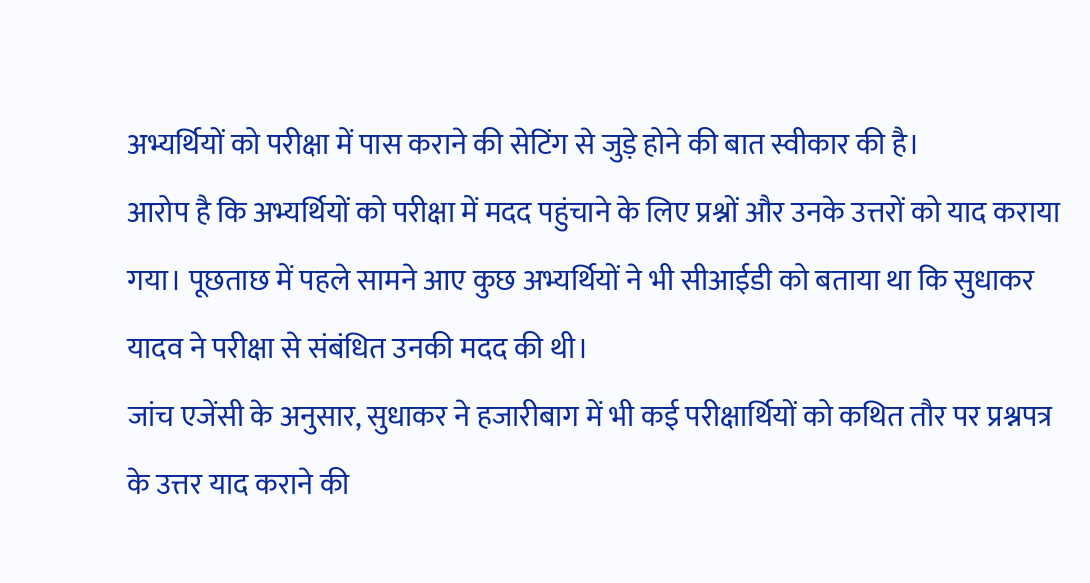अभ्यर्थियों को परीक्षा में पास कराने की सेटिंग से जुड़े होने की बात स्वीकार की है।
आरोप है कि अभ्यर्थियों को परीक्षा में मदद पहुंचाने के लिए प्रश्नों और उनके उत्तरों को याद कराया गया। पूछताछ में पहले सामने आए कुछ अभ्यर्थियों ने भी सीआईडी को बताया था कि सुधाकर यादव ने परीक्षा से संबंधित उनकी मदद की थी।
जांच एजेंसी के अनुसार, सुधाकर ने हजारीबाग में भी कई परीक्षार्थियों को कथित तौर पर प्रश्नपत्र के उत्तर याद कराने की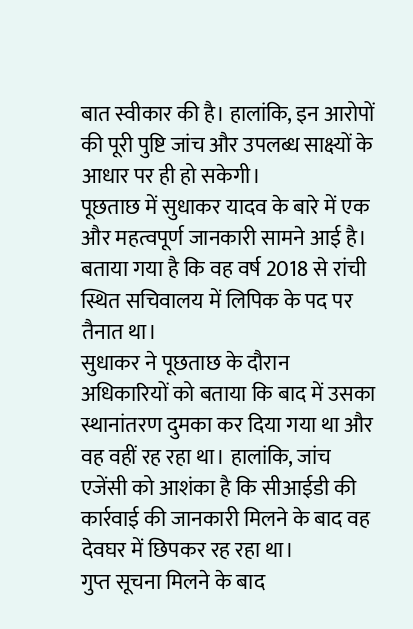बात स्वीकार की है। हालांकि, इन आरोपों की पूरी पुष्टि जांच और उपलब्ध साक्ष्यों के आधार पर ही हो सकेगी।
पूछताछ में सुधाकर यादव के बारे में एक और महत्वपूर्ण जानकारी सामने आई है। बताया गया है कि वह वर्ष 2018 से रांची स्थित सचिवालय में लिपिक के पद पर तैनात था।
सुधाकर ने पूछताछ के दौरान अधिकारियों को बताया कि बाद में उसका स्थानांतरण दुमका कर दिया गया था और वह वहीं रह रहा था। हालांकि, जांच एजेंसी को आशंका है कि सीआईडी की कार्रवाई की जानकारी मिलने के बाद वह देवघर में छिपकर रह रहा था।
गुप्त सूचना मिलने के बाद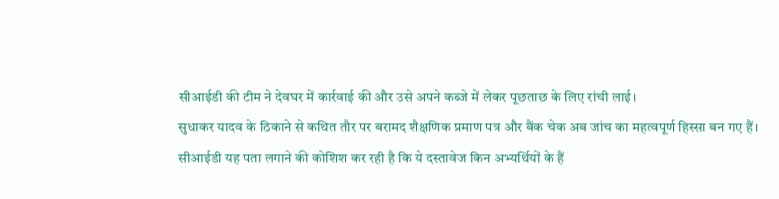सीआईडी की टीम ने देवघर में कार्रवाई की और उसे अपने कब्जे में लेकर पूछताछ के लिए रांची लाई।
सुधाकर यादव के ठिकाने से कथित तौर पर बरामद शैक्षणिक प्रमाण पत्र और बैंक चेक अब जांच का महत्वपूर्ण हिस्सा बन गए हैं। सीआईडी यह पता लगाने की कोशिश कर रही है कि ये दस्तावेज किन अभ्यर्थियों के हैं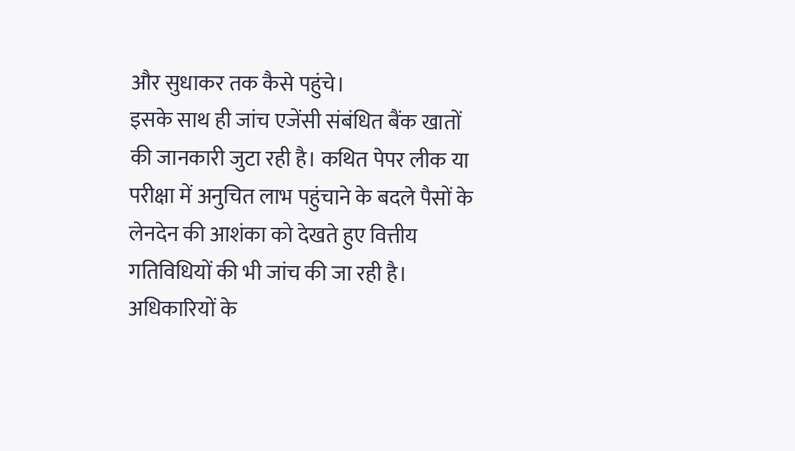और सुधाकर तक कैसे पहुंचे।
इसके साथ ही जांच एजेंसी संबंधित बैंक खातों की जानकारी जुटा रही है। कथित पेपर लीक या परीक्षा में अनुचित लाभ पहुंचाने के बदले पैसों के लेनदेन की आशंका को देखते हुए वित्तीय गतिविधियों की भी जांच की जा रही है।
अधिकारियों के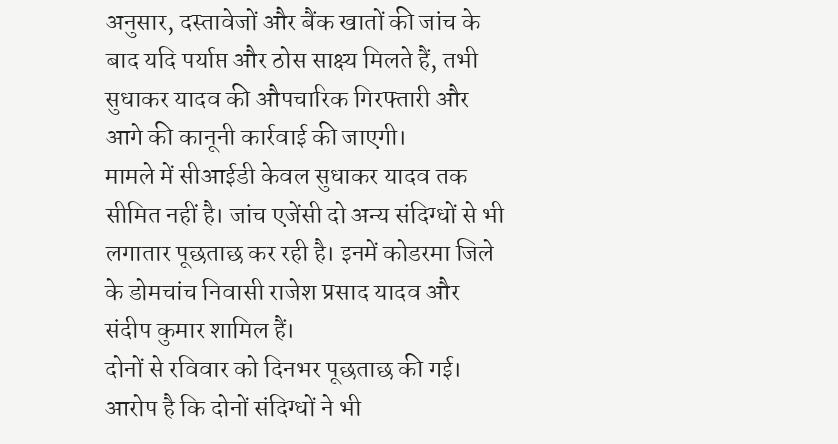अनुसार, दस्तावेजों और बैंक खातों की जांच के बाद यदि पर्याप्त और ठोस साक्ष्य मिलते हैं, तभी सुधाकर यादव की औपचारिक गिरफ्तारी और आगे की कानूनी कार्रवाई की जाएगी।
मामले में सीआईडी केवल सुधाकर यादव तक सीमित नहीं है। जांच एजेंसी दो अन्य संदिग्धों से भी लगातार पूछताछ कर रही है। इनमें कोडरमा जिले के डोमचांच निवासी राजेश प्रसाद यादव और संदीप कुमार शामिल हैं।
दोनों से रविवार को दिनभर पूछताछ की गई। आरोप है कि दोनों संदिग्धों ने भी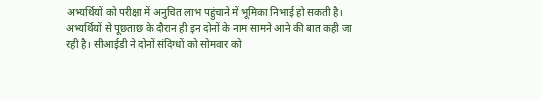अभ्यर्थियों को परीक्षा में अनुचित लाभ पहुंचाने में भूमिका निभाई हो सकती है।
अभ्यर्थियों से पूछताछ के दौरान ही इन दोनों के नाम सामने आने की बात कही जा रही है। सीआईडी ने दोनों संदिग्धों को सोमवार को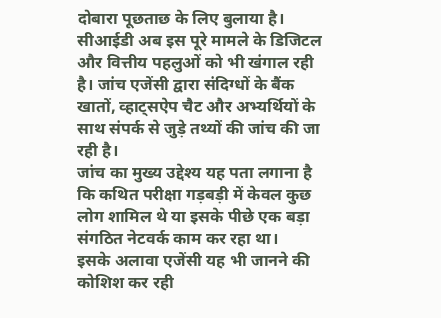दोबारा पूछताछ के लिए बुलाया है।
सीआईडी अब इस पूरे मामले के डिजिटल और वित्तीय पहलुओं को भी खंगाल रही है। जांच एजेंसी द्वारा संदिग्धों के बैंक खातों, व्हाट्सऐप चैट और अभ्यर्थियों के साथ संपर्क से जुड़े तथ्यों की जांच की जा रही है।
जांच का मुख्य उद्देश्य यह पता लगाना है कि कथित परीक्षा गड़बड़ी में केवल कुछ लोग शामिल थे या इसके पीछे एक बड़ा संगठित नेटवर्क काम कर रहा था।
इसके अलावा एजेंसी यह भी जानने की कोशिश कर रही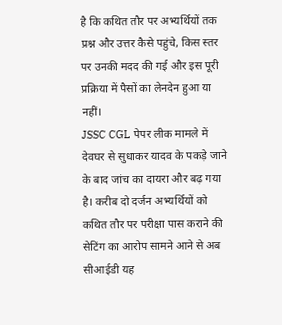है कि कथित तौर पर अभ्यर्थियों तक प्रश्न और उत्तर कैसे पहुंचे, किस स्तर पर उनकी मदद की गई और इस पूरी प्रक्रिया में पैसों का लेनदेन हुआ या नहीं।
JSSC CGL पेपर लीक मामले में देवघर से सुधाकर यादव के पकड़े जाने के बाद जांच का दायरा और बढ़ गया है। करीब दो दर्जन अभ्यर्थियों को कथित तौर पर परीक्षा पास कराने की सेटिंग का आरोप सामने आने से अब सीआईडी यह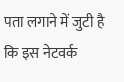पता लगाने में जुटी है कि इस नेटवर्क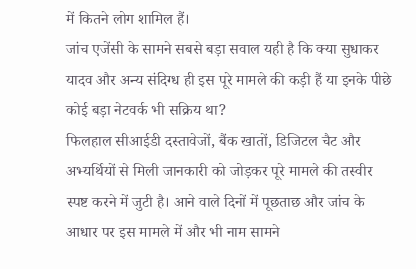में कितने लोग शामिल हैं।
जांच एजेंसी के सामने सबसे बड़ा सवाल यही है कि क्या सुधाकर यादव और अन्य संदिग्ध ही इस पूरे मामले की कड़ी हैं या इनके पीछे कोई बड़ा नेटवर्क भी सक्रिय था?
फिलहाल सीआईडी दस्तावेजों, बैंक खातों, डिजिटल चैट और अभ्यर्थियों से मिली जानकारी को जोड़कर पूरे मामले की तस्वीर स्पष्ट करने में जुटी है। आने वाले दिनों में पूछताछ और जांच के आधार पर इस मामले में और भी नाम सामने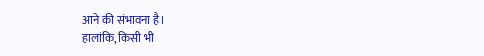आने की संभावना है।
हालांकि, किसी भी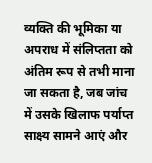व्यक्ति की भूमिका या अपराध में संलिप्तता को अंतिम रूप से तभी माना जा सकता है, जब जांच में उसके खिलाफ पर्याप्त साक्ष्य सामने आएं और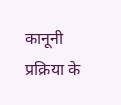कानूनी प्रक्रिया के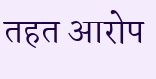तहत आरोप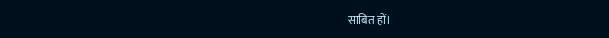साबित हों।